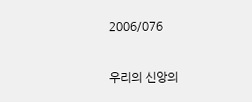2006/076

우리의 신앙의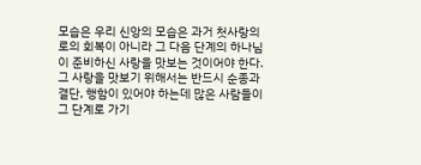모습은 우리 신앙의 모습은 과거 첫사랑의로의 회복이 아니라 그 다음 단계의 하나님이 준비하신 사랑을 맛보는 것이어야 한다. 그 사랑을 맛보기 위해서는 반드시 순종과 결단, 행함이 있어야 하는데 많은 사람들이 그 단계로 가기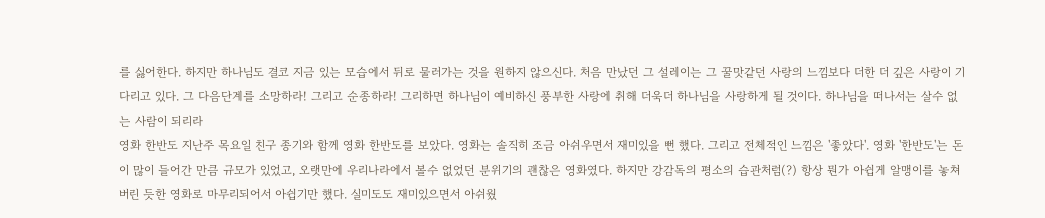를 싫어한다. 하지만 하나님도 결코 지금 있는 모습에서 뒤로 물러가는 것을 원하지 않으신다. 처음 만났던 그 설레이는 그 꿀맛같던 사랑의 느낌보다 더한 더 깊은 사랑이 기다리고 있다. 그 다음단계를 소망하라! 그리고 순종하라! 그리하면 하나님이 예비하신 풍부한 사랑에 취해 더욱더 하나님을 사랑하게 될 것이다. 하나님을 떠나서는 살수 없는 사람이 되리라
영화 한반도 지난주 목요일 친구 종기와 함께 영화 한반도를 보았다. 영화는 솔직히 조금 아쉬우면서 재미있을 뻔 했다. 그리고 전체적인 느낌은 '좋았다'. 영화 '한반도'는 돈이 많이 들어간 만큼 규모가 있었고, 오랫만에 우리나라에서 볼수 없었던 분위기의 괜찮은 영화였다. 하지만 강감독의 평소의 습관처럼(?) 항상 뭔가 아쉽게 알맹이를 놓쳐버린 듯한 영화로 마무리되어서 아쉽기만 했다. 실미도도 재미있으면서 아쉬웠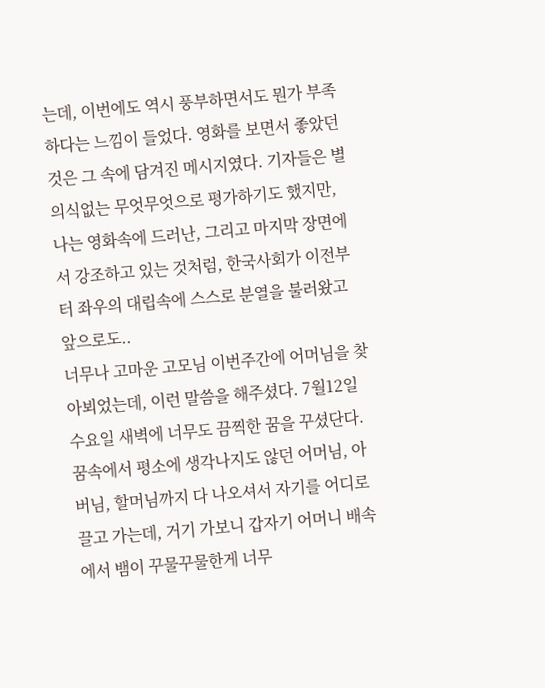는데, 이번에도 역시 풍부하면서도 뭔가 부족하다는 느낌이 들었다. 영화를 보면서 좋았던 것은 그 속에 담겨진 메시지였다. 기자들은 별 의식없는 무엇무엇으로 평가하기도 했지만, 나는 영화속에 드러난, 그리고 마지막 장면에서 강조하고 있는 것처럼, 한국사회가 이전부터 좌우의 대립속에 스스로 분열을 불러왔고 앞으로도..
너무나 고마운 고모님 이번주간에 어머님을 찾아뵈었는데, 이런 말씀을 해주셨다. 7월12일 수요일 새벽에 너무도 끔찍한 꿈을 꾸셨단다. 꿈속에서 평소에 생각나지도 않던 어머님, 아버님, 할머님까지 다 나오셔서 자기를 어디로 끌고 가는데, 거기 가보니 갑자기 어머니 배속에서 뱀이 꾸물꾸물한게 너무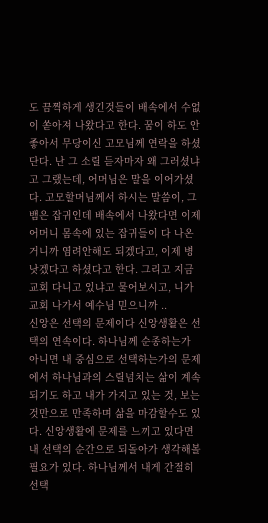도 끔찍하게 생긴것들이 배속에서 수없이 쏟아져 나왔다고 한다. 꿈이 하도 안좋아서 무당이신 고모님께 연락을 하셨단다. 난 그 소릴 듣자마자 왜 그러셨냐고 그랬는데, 어머님은 말을 이어가셨다. 고모할머님께서 하시는 말씀이, 그 뱀은 잡귀인데 배속에서 나왔다면 이제 어머니 몸속에 있는 잡귀들이 다 나온거니까 염려안해도 되겠다고, 이제 병 낫겠다고 하셨다고 한다. 그리고 지금 교회 다니고 있냐고 물어보시고, 니가 교회 나가서 예수님 믿으니까 ..
신앙은 선택의 문제이다 신앙생활은 선택의 연속이다. 하나님께 순종하는가 아니면 내 중심으로 선택하는가의 문제에서 하나님과의 스릴넘치는 삶이 계속되기도 하고 내가 가지고 있는 것, 보는 것만으로 만족하며 삶을 마감할수도 있다. 신앙생활에 문제를 느끼고 있다면 내 선택의 순간으로 되돌아가 생각해볼 필요가 있다. 하나님께서 내게 간절히 선택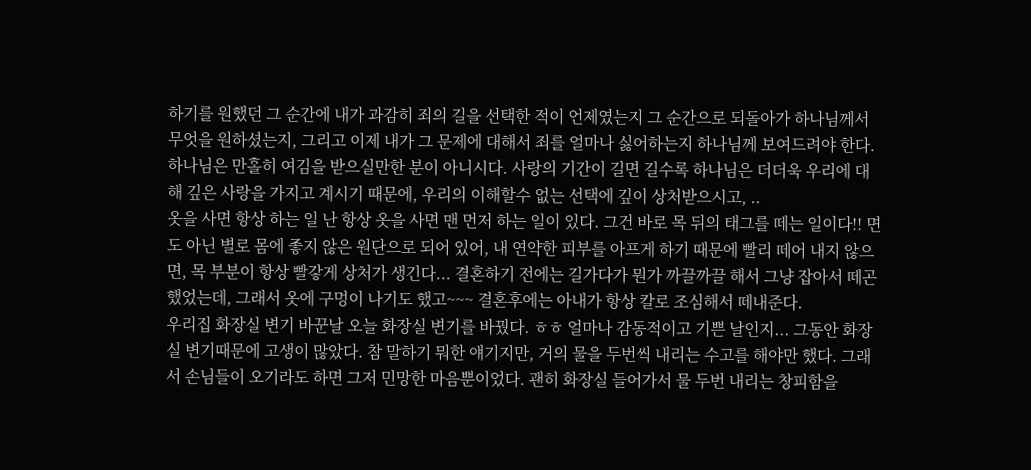하기를 원했던 그 순간에 내가 과감히 죄의 길을 선택한 적이 언제였는지 그 순간으로 되돌아가 하나님께서 무엇을 원하셨는지, 그리고 이제 내가 그 문제에 대해서 죄를 얼마나 싫어하는지 하나님께 보여드려야 한다. 하나님은 만홀히 여김을 받으실만한 분이 아니시다. 사랑의 기간이 길면 길수록 하나님은 더더욱 우리에 대해 깊은 사랑을 가지고 계시기 때문에, 우리의 이해할수 없는 선택에 깊이 상처받으시고, ..
옷을 사면 항상 하는 일 난 항상 옷을 사면 맨 먼저 하는 일이 있다. 그건 바로 목 뒤의 태그를 떼는 일이다!! 면도 아닌 별로 몸에 좋지 않은 원단으로 되어 있어, 내 연약한 피부를 아프게 하기 때문에 빨리 떼어 내지 않으면, 목 부분이 항상 빨갛게 상처가 생긴다... 결혼하기 전에는 길가다가 뭔가 까끌까끌 해서 그냥 잡아서 떼곤 했었는데, 그래서 옷에 구멍이 나기도 했고~~~ 결혼후에는 아내가 항상 칼로 조심해서 떼내준다.
우리집 화장실 변기 바꾼날 오늘 화장실 변기를 바꿨다. ㅎㅎ 얼마나 감동적이고 기쁜 날인지... 그동안 화장실 변기때문에 고생이 많았다. 참 말하기 뭐한 얘기지만, 거의 물을 두번씩 내리는 수고를 해야만 했다. 그래서 손님들이 오기라도 하면 그저 민망한 마음뿐이었다. 괜히 화장실 들어가서 물 두번 내리는 창피함을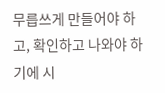무릅쓰게 만들어야 하고, 확인하고 나와야 하기에 시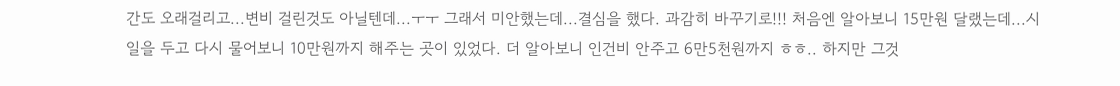간도 오래걸리고...변비 걸린것도 아닐텐데...ㅜㅜ 그래서 미안했는데...결심을 했다. 과감히 바꾸기로!!! 처음엔 알아보니 15만원 달랬는데...시일을 두고 다시 물어보니 10만원까지 해주는 곳이 있었다. 더 알아보니 인건비 안주고 6만5천원까지 ㅎㅎ.. 하지만 그것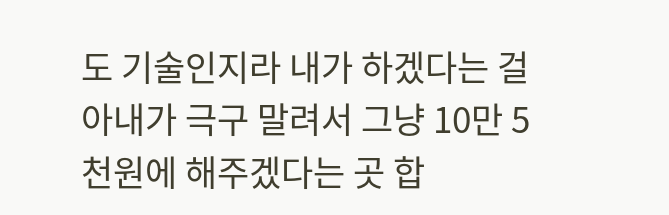도 기술인지라 내가 하겠다는 걸 아내가 극구 말려서 그냥 10만 5천원에 해주겠다는 곳 합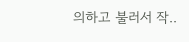의하고 불러서 작..